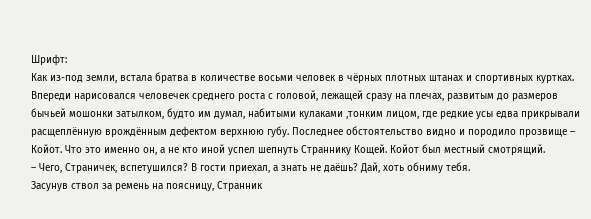Шрифт:
Как из-под земли, встала братва в количестве восьми человек в чёрных плотных штанах и спортивных куртках. Впереди нарисовался человечек среднего роста с головой, лежащей сразу на плечах, развитым до размеров
бычьей мошонки затылком, будто им думал, набитыми кулаками ,тонким лицом, где редкие усы едва прикрывали расщеплённую врождённым дефектом верхнюю губу. Последнее обстоятельство видно и породило прозвище – Койот. Что это именно он, а не кто иной успел шепнуть Страннику Кощей. Койот был местный смотрящий.
– Чего, Страничек, вспетушился? В гости приехал, а знать не даёшь? Дай, хоть обниму тебя.
Засунув ствол за ремень на поясницу, Странник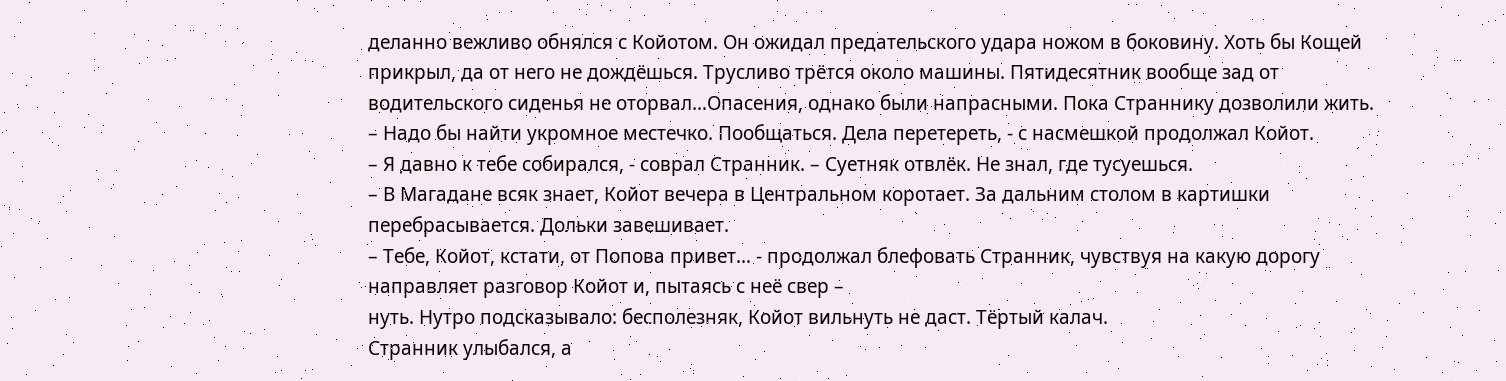деланно вежливо обнялся с Койотом. Он ожидал предательского удара ножом в боковину. Хоть бы Кощей прикрыл, да от него не дождёшься. Трусливо трётся около машины. Пятидесятник вообще зад от водительского сиденья не оторвал…Опасения, однако были напрасными. Пока Страннику дозволили жить.
– Надо бы найти укромное местечко. Пообщаться. Дела перетереть, - с насмешкой продолжал Койот.
– Я давно к тебе собирался, - соврал Странник. – Суетняк отвлёк. Не знал, где тусуешься.
– В Магадане всяк знает, Койот вечера в Центральном коротает. За дальним столом в картишки перебрасывается. Дольки завешивает.
– Тебе, Койот, кстати, от Попова привет… - продолжал блефовать Странник, чувствуя на какую дорогу направляет разговор Койот и, пытаясь с неё свер –
нуть. Нутро подсказывало: бесполезняк, Койот вильнуть не даст. Тёртый калач.
Странник улыбался, а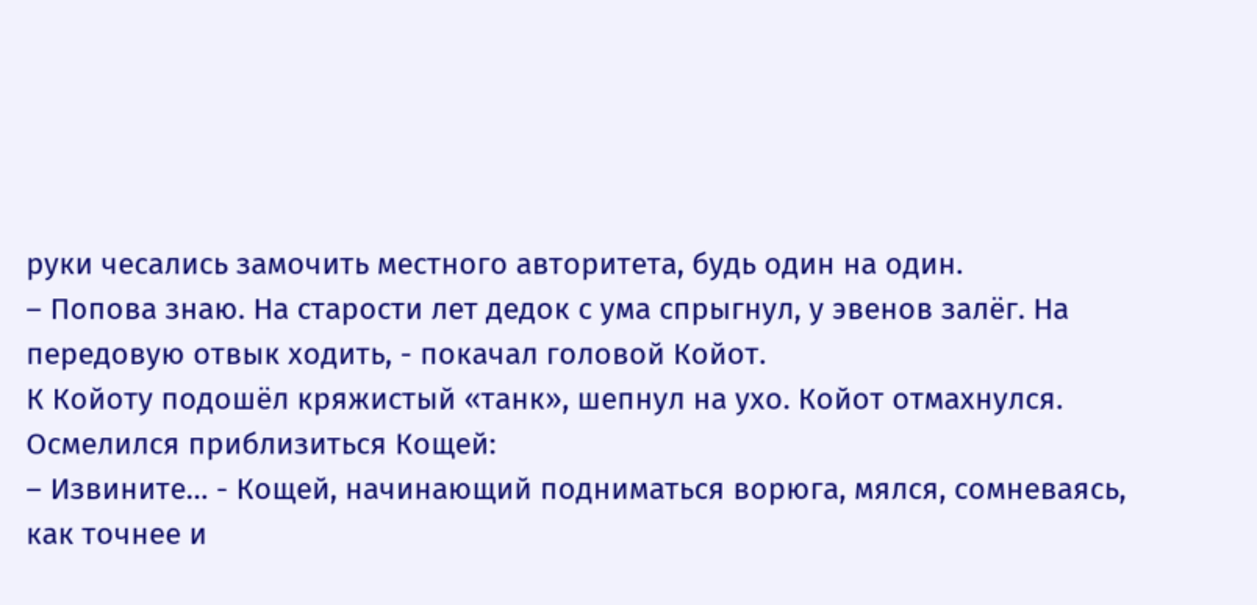руки чесались замочить местного авторитета, будь один на один.
– Попова знаю. На старости лет дедок с ума спрыгнул, у эвенов залёг. На передовую отвык ходить, - покачал головой Койот.
К Койоту подошёл кряжистый «танк», шепнул на ухо. Койот отмахнулся.
Осмелился приблизиться Кощей:
– Извините… - Кощей, начинающий подниматься ворюга, мялся, сомневаясь, как точнее и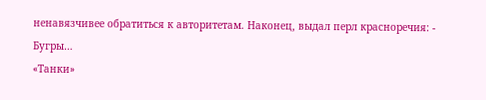ненавязчивее обратиться к авторитетам. Наконец, выдал перл красноречия: - Бугры…
«Танки»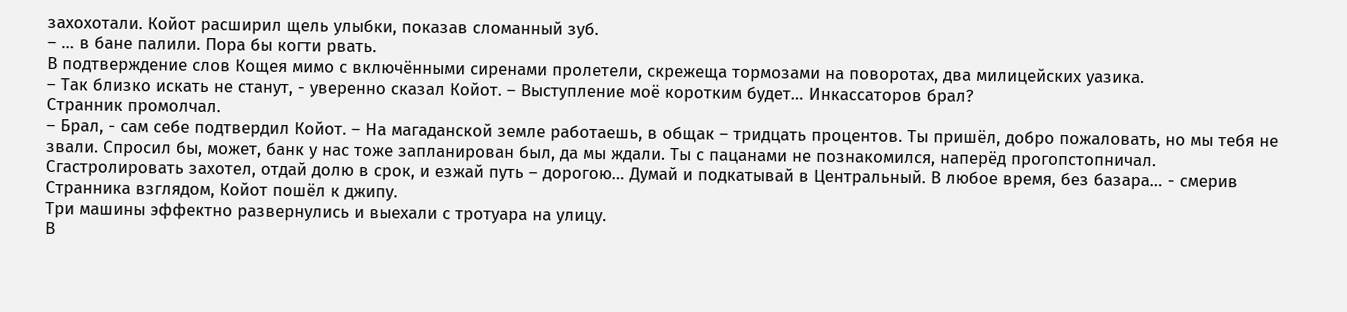захохотали. Койот расширил щель улыбки, показав сломанный зуб.
– … в бане палили. Пора бы когти рвать.
В подтверждение слов Кощея мимо с включёнными сиренами пролетели, скрежеща тормозами на поворотах, два милицейских уазика.
– Так близко искать не станут, - уверенно сказал Койот. – Выступление моё коротким будет… Инкассаторов брал?
Странник промолчал.
– Брал, - сам себе подтвердил Койот. – На магаданской земле работаешь, в общак – тридцать процентов. Ты пришёл, добро пожаловать, но мы тебя не звали. Спросил бы, может, банк у нас тоже запланирован был, да мы ждали. Ты с пацанами не познакомился, наперёд прогопстопничал. Сгастролировать захотел, отдай долю в срок, и езжай путь – дорогою… Думай и подкатывай в Центральный. В любое время, без базара… - смерив Странника взглядом, Койот пошёл к джипу.
Три машины эффектно развернулись и выехали с тротуара на улицу.
В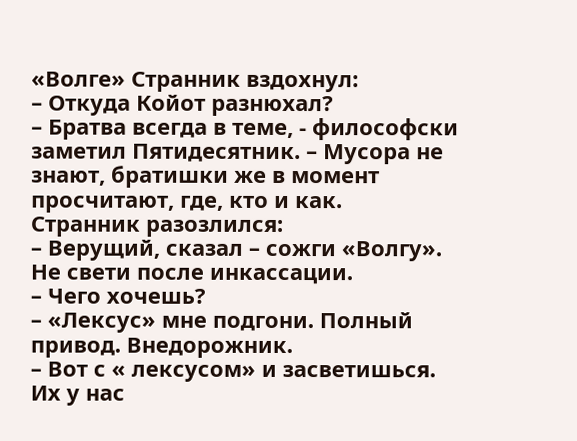«Волге» Странник вздохнул:
– Откуда Койот разнюхал?
– Братва всегда в теме, - философски заметил Пятидесятник. – Мусора не знают, братишки же в момент просчитают, где, кто и как.
Странник разозлился:
– Верущий, сказал – сожги «Волгу». Не свети после инкассации.
– Чего хочешь?
– «Лексус» мне подгони. Полный привод. Внедорожник.
– Вот с « лексусом» и засветишься. Их у нас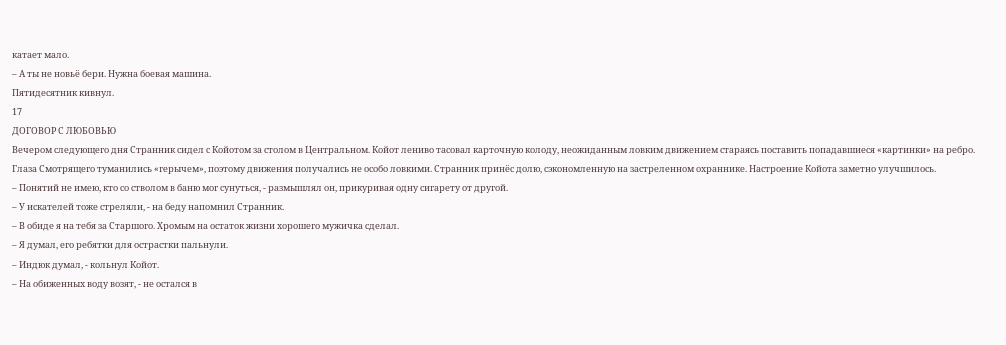катает мало.
– А ты не новьё бери. Нужна боевая машина.
Пятидесятник кивнул.
17
ДОГОВОР С ЛЮБОВЬЮ
Вечером следующего дня Странник сидел с Койотом за столом в Центральном. Койот лениво тасовал карточную колоду, неожиданным ловким движением стараясь поставить попадавшиеся «картинки» на ребро. Глаза Смотрящего туманились «герычем», поэтому движения получались не особо ловкими. Странник принёс долю, сэкономленную на застреленном охраннике. Настроение Койота заметно улучшилось.
– Понятий не имею, кто со стволом в баню мог сунуться, - размышлял он, прикуривая одну сигарету от другой.
– У искателей тоже стреляли, - на беду напомнил Странник.
– В обиде я на тебя за Старшого. Хромым на остаток жизни хорошего мужичка сделал.
– Я думал, его ребятки для острастки пальнули.
– Индюк думал, - кольнул Койот.
– На обиженных воду возят, - не остался в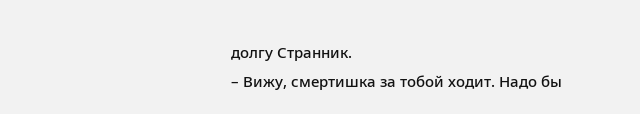долгу Странник.
– Вижу, смертишка за тобой ходит. Надо бы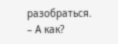разобраться.
– А как?